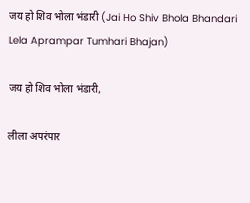जय हो शिव भोला भंडारी (Jai Ho Shiv Bhola Bhandari Lela Aprampar Tumhari Bhajan)

जय हो शिव भोला भंडारी,

लीला अपरंपार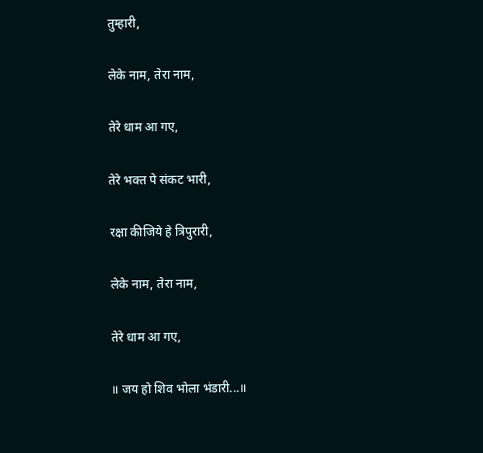तुम्हारी,

लेके नाम, तेरा नाम,

तेरे धाम आ गए,

तेरे भक्त पे संकट भारी,

रक्षा कीजिये हे त्रिपुरारी,

लेके नाम, तेरा नाम,

तेरे धाम आ गए,

॥ जय हो शिव भोला भंडारी...॥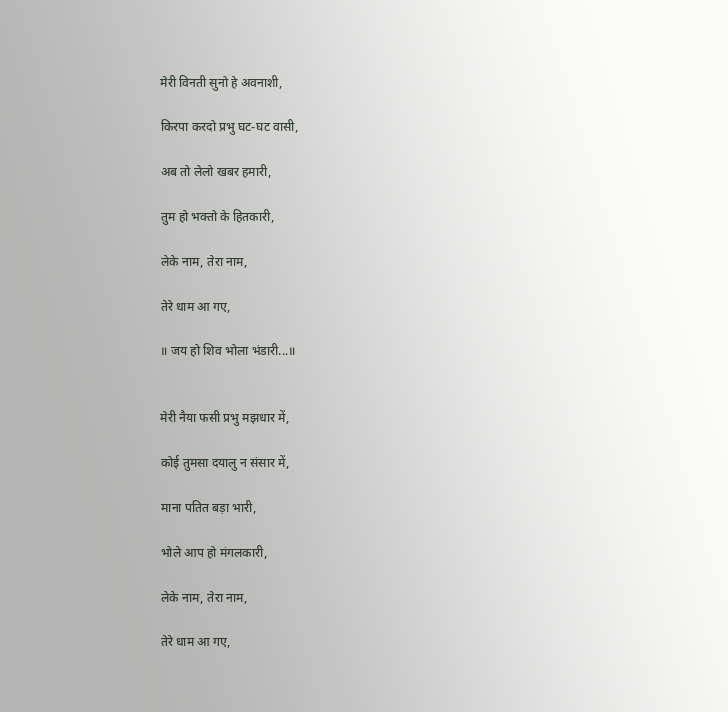मेरी विनती सुनो हे अवनाशी,

किरपा करदो प्रभु घट-घट वासी,

अब तो लेलो खबर हमारी,

तुम हो भक्तो के हितकारी,

लेके नाम, तेरा नाम,

तेरे धाम आ गए,

॥ जय हो शिव भोला भंडारी...॥


मेरी नैया फसी प्रभु मझधार में,

कोई तुमसा दयालु न संसार में,

माना पतित बड़ा भारी,

भोले आप हो मंगलकारी,

लेके नाम, तेरा नाम,

तेरे धाम आ गए,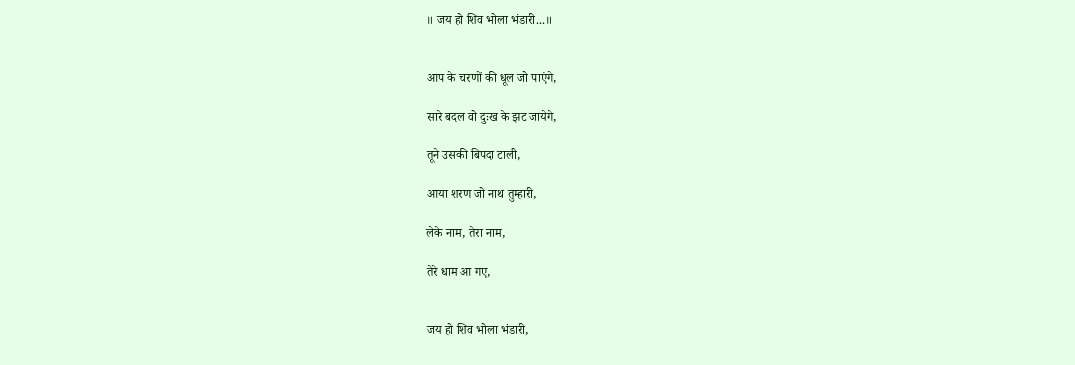॥ जय हो शिव भोला भंडारी...॥


आप के चरणों की धूल जो पाएंगे,

सारे बदल वो दुःख के झट जायेगे,

तूने उसकी बिपदा टाली,

आया शरण जो नाथ तुम्हारी,

लेके नाम, तेरा नाम,

तेरे धाम आ गए,


जय हो शिव भोला भंडारी,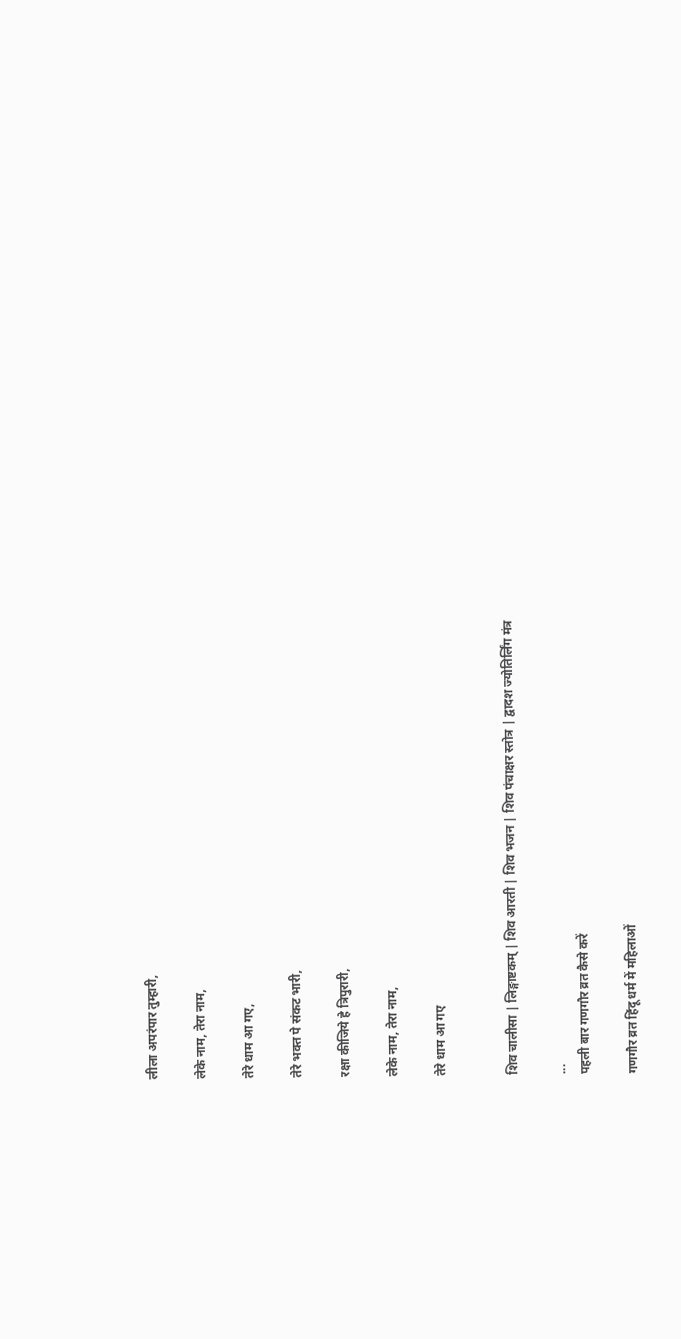लीला अपरंपार तुम्हारी,

लेके नाम, तेरा नाम,

तेरे धाम आ गए,

तेरे भक्त पे संकट भारी,

रक्षा कीजिये हे त्रिपुरारी,

लेके नाम, तेरा नाम,

तेरे धाम आ गए


शिव चालीसा | लिङ्गाष्टकम् | शिव आरती | शिव भजन | शिव पंचाक्षर स्तोत्र | द्वादश ज्योतिर्लिंग मंत्र

...
पहली बार गणगौर व्रत कैसे करें

गणगौर व्रत हिंदू धर्म में महिलाओं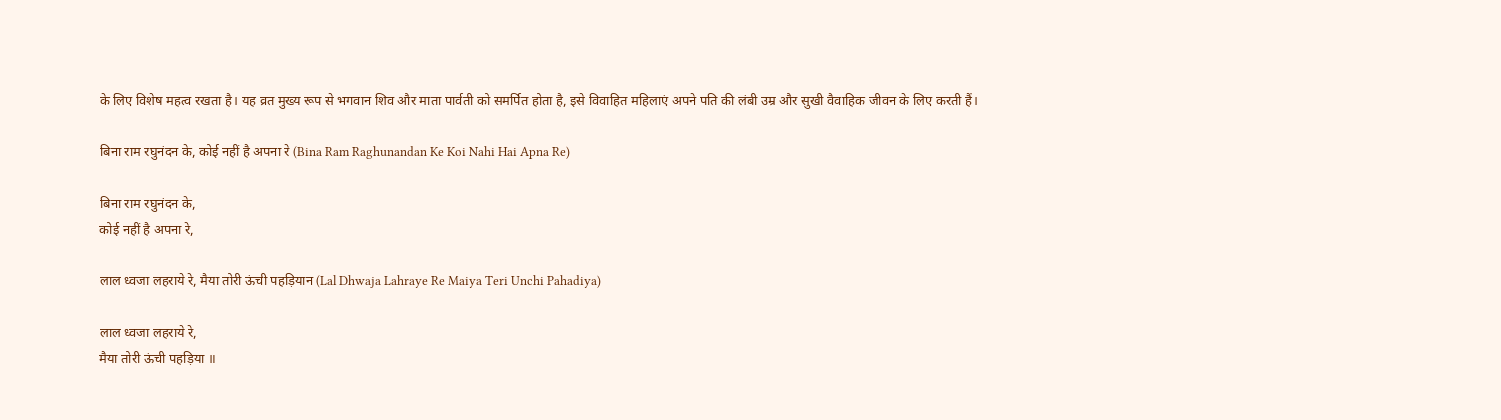के लिए विशेष महत्व रखता है। यह व्रत मुख्य रूप से भगवान शिव और माता पार्वती को समर्पित होता है, इसे विवाहित महिलाएं अपने पति की लंबी उम्र और सुखी वैवाहिक जीवन के लिए करती हैं।

बिना राम रघुनंदन के, कोई नहीं है अपना रे (Bina Ram Raghunandan Ke Koi Nahi Hai Apna Re)

बिना राम रघुनंदन के,
कोई नहीं है अपना रे,

लाल ध्वजा लहराये रे, मैया तोरी ऊंची पहड़ियान (Lal Dhwaja Lahraye Re Maiya Teri Unchi Pahadiya)

लाल ध्वजा लहराये रे,
मैया तोरी ऊंची पहड़िया ॥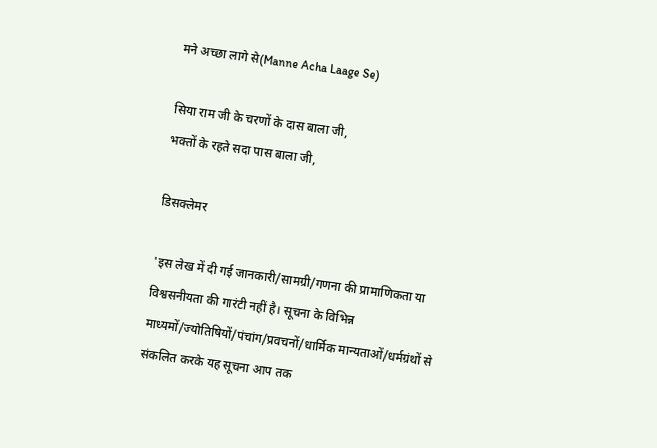मने अच्छा लागे से(Manne Acha Laage Se)

सिया राम जी के चरणों के दास बाला जी,
भक्तों के रहते सदा पास बाला जी,

डिसक्लेमर

'इस लेख में दी गई जानकारी/सामग्री/गणना की प्रामाणिकता या विश्वसनीयता की गारंटी नहीं है। सूचना के विभिन्न माध्यमों/ज्योतिषियों/पंचांग/प्रवचनों/धार्मिक मान्यताओं/धर्मग्रंथों से संकलित करके यह सूचना आप तक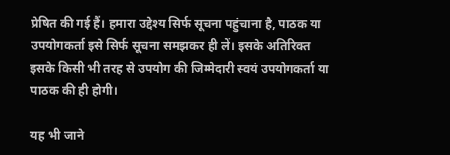प्रेषित की गई हैं। हमारा उद्देश्य सिर्फ सूचना पहुंचाना है, पाठक या उपयोगकर्ता इसे सिर्फ सूचना समझकर ही लें। इसके अतिरिक्त इसके किसी भी तरह से उपयोग की जिम्मेदारी स्वयं उपयोगकर्ता या पाठक की ही होगी।

यह भी जाने